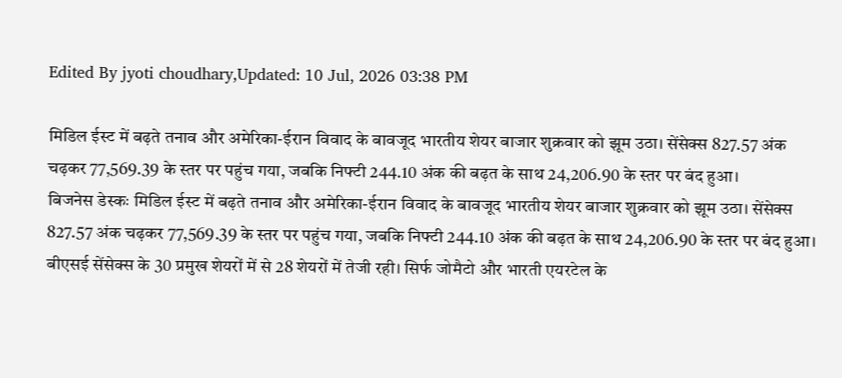Edited By jyoti choudhary,Updated: 10 Jul, 2026 03:38 PM

मिडिल ईस्ट में बढ़ते तनाव और अमेरिका-ईरान विवाद के बावजूद भारतीय शेयर बाजार शुक्रवार को झूम उठा। सेंसेक्स 827.57 अंक चढ़कर 77,569.39 के स्तर पर पहुंच गया, जबकि निफ्टी 244.10 अंक की बढ़त के साथ 24,206.90 के स्तर पर बंद हुआ।
बिजनेस डेस्कः मिडिल ईस्ट में बढ़ते तनाव और अमेरिका-ईरान विवाद के बावजूद भारतीय शेयर बाजार शुक्रवार को झूम उठा। सेंसेक्स 827.57 अंक चढ़कर 77,569.39 के स्तर पर पहुंच गया, जबकि निफ्टी 244.10 अंक की बढ़त के साथ 24,206.90 के स्तर पर बंद हुआ।
बीएसई सेंसेक्स के 30 प्रमुख शेयरों में से 28 शेयरों में तेजी रही। सिर्फ जोमैटो और भारती एयरटेल के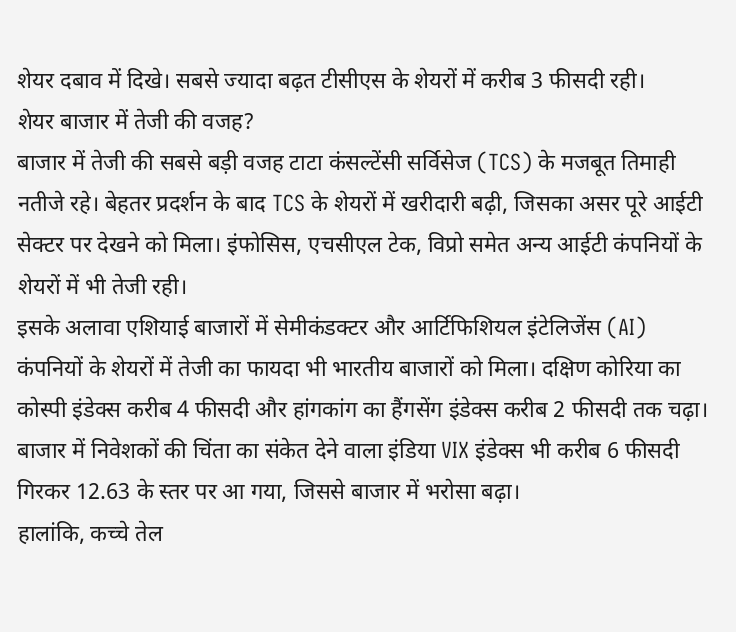शेयर दबाव में दिखे। सबसे ज्यादा बढ़त टीसीएस के शेयरों में करीब 3 फीसदी रही।
शेयर बाजार में तेजी की वजह?
बाजार में तेजी की सबसे बड़ी वजह टाटा कंसल्टेंसी सर्विसेज (TCS) के मजबूत तिमाही नतीजे रहे। बेहतर प्रदर्शन के बाद TCS के शेयरों में खरीदारी बढ़ी, जिसका असर पूरे आईटी सेक्टर पर देखने को मिला। इंफोसिस, एचसीएल टेक, विप्रो समेत अन्य आईटी कंपनियों के शेयरों में भी तेजी रही।
इसके अलावा एशियाई बाजारों में सेमीकंडक्टर और आर्टिफिशियल इंटेलिजेंस (AI) कंपनियों के शेयरों में तेजी का फायदा भी भारतीय बाजारों को मिला। दक्षिण कोरिया का कोस्पी इंडेक्स करीब 4 फीसदी और हांगकांग का हैंगसेंग इंडेक्स करीब 2 फीसदी तक चढ़ा।
बाजार में निवेशकों की चिंता का संकेत देने वाला इंडिया VIX इंडेक्स भी करीब 6 फीसदी गिरकर 12.63 के स्तर पर आ गया, जिससे बाजार में भरोसा बढ़ा।
हालांकि, कच्चे तेल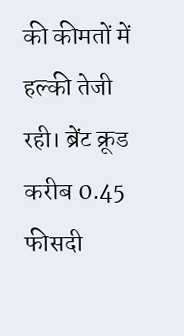की कीमतों में हल्की तेजी रही। ब्रेंट क्रूड करीब 0.45 फीसदी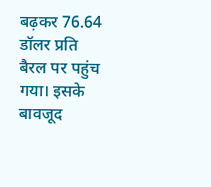बढ़कर 76.64 डॉलर प्रति बैरल पर पहुंच गया। इसके बावजूद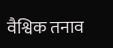वैश्विक तनाव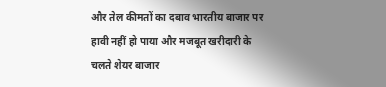और तेल कीमतों का दबाव भारतीय बाजार पर हावी नहीं हो पाया और मजबूत खरीदारी के चलते शेयर बाजार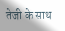तेजी के साथ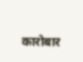कारोबार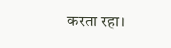करता रहा।